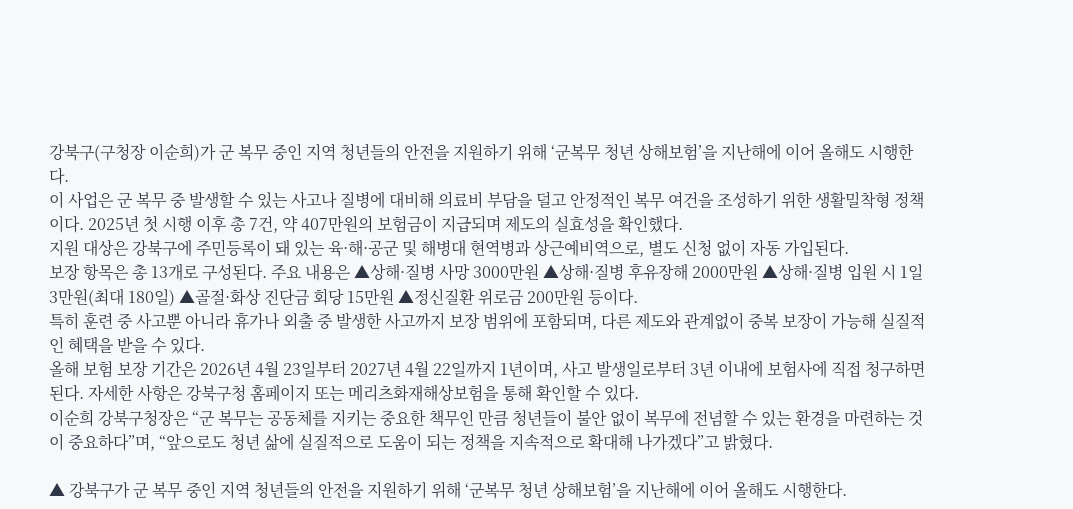강북구(구청장 이순희)가 군 복무 중인 지역 청년들의 안전을 지원하기 위해 ‘군복무 청년 상해보험’을 지난해에 이어 올해도 시행한다.
이 사업은 군 복무 중 발생할 수 있는 사고나 질병에 대비해 의료비 부담을 덜고 안정적인 복무 여건을 조성하기 위한 생활밀착형 정책이다. 2025년 첫 시행 이후 총 7건, 약 407만원의 보험금이 지급되며 제도의 실효성을 확인했다.
지원 대상은 강북구에 주민등록이 돼 있는 육·해·공군 및 해병대 현역병과 상근예비역으로, 별도 신청 없이 자동 가입된다.
보장 항목은 총 13개로 구성된다. 주요 내용은 ▲상해·질병 사망 3000만원 ▲상해·질병 후유장해 2000만원 ▲상해·질병 입원 시 1일 3만원(최대 180일) ▲골절·화상 진단금 회당 15만원 ▲정신질환 위로금 200만원 등이다.
특히 훈련 중 사고뿐 아니라 휴가나 외출 중 발생한 사고까지 보장 범위에 포함되며, 다른 제도와 관계없이 중복 보장이 가능해 실질적인 혜택을 받을 수 있다.
올해 보험 보장 기간은 2026년 4월 23일부터 2027년 4월 22일까지 1년이며, 사고 발생일로부터 3년 이내에 보험사에 직접 청구하면 된다. 자세한 사항은 강북구청 홈페이지 또는 메리츠화재해상보험을 통해 확인할 수 있다.
이순희 강북구청장은 “군 복무는 공동체를 지키는 중요한 책무인 만큼 청년들이 불안 없이 복무에 전념할 수 있는 환경을 마련하는 것이 중요하다”며, “앞으로도 청년 삶에 실질적으로 도움이 되는 정책을 지속적으로 확대해 나가겠다”고 밝혔다.

▲ 강북구가 군 복무 중인 지역 청년들의 안전을 지원하기 위해 ‘군복무 청년 상해보험’을 지난해에 이어 올해도 시행한다.